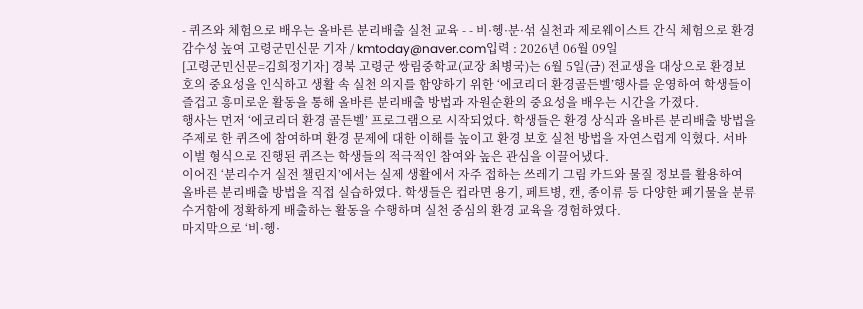- 퀴즈와 체험으로 배우는 올바른 분리배출 실천 교육 - - 비·헹·분·섞 실천과 제로웨이스트 간식 체험으로 환경 감수성 높여 고령군민신문 기자 / kmtoday@naver.com입력 : 2026년 06월 09일
[고령군민신문=김희정기자] 경북 고령군 쌍림중학교(교장 최병국)는 6월 5일(금) 전교생을 대상으로 환경보호의 중요성을 인식하고 생활 속 실천 의지를 함양하기 위한 ‘에코리더 환경골든벨’행사를 운영하여 학생들이 즐겁고 흥미로운 활동을 통해 올바른 분리배출 방법과 자원순환의 중요성을 배우는 시간을 가졌다.
행사는 먼저 ‘에코리더 환경 골든벨’ 프로그램으로 시작되었다. 학생들은 환경 상식과 올바른 분리배출 방법을 주제로 한 퀴즈에 참여하며 환경 문제에 대한 이해를 높이고 환경 보호 실천 방법을 자연스럽게 익혔다. 서바이벌 형식으로 진행된 퀴즈는 학생들의 적극적인 참여와 높은 관심을 이끌어냈다.
이어진 ‘분리수거 실전 챌린지’에서는 실제 생활에서 자주 접하는 쓰레기 그림 카드와 물질 정보를 활용하여 올바른 분리배출 방법을 직접 실습하였다. 학생들은 컵라면 용기, 페트병, 캔, 종이류 등 다양한 폐기물을 분류수거함에 정확하게 배출하는 활동을 수행하며 실천 중심의 환경 교육을 경험하였다.
마지막으로 ‘비·헹·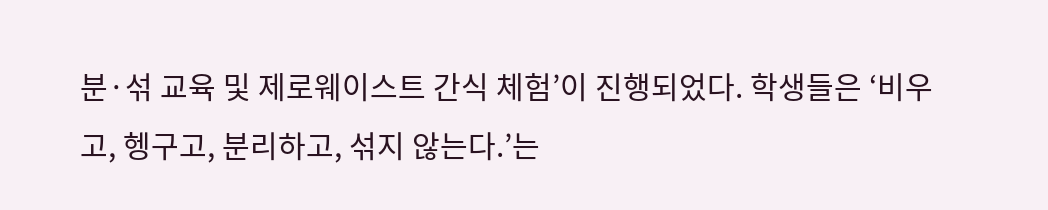분·섞 교육 및 제로웨이스트 간식 체험’이 진행되었다. 학생들은 ‘비우고, 헹구고, 분리하고, 섞지 않는다.’는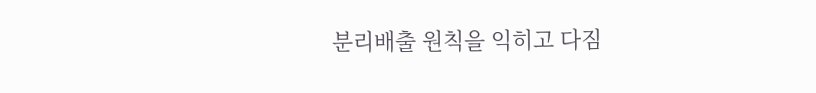분리배출 원칙을 익히고 다짐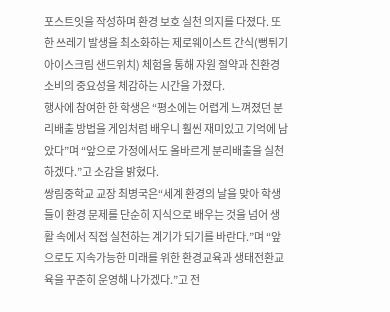포스트잇을 작성하며 환경 보호 실천 의지를 다졌다. 또한 쓰레기 발생을 최소화하는 제로웨이스트 간식(뻥튀기 아이스크림 샌드위치) 체험을 통해 자원 절약과 친환경 소비의 중요성을 체감하는 시간을 가졌다.
행사에 참여한 한 학생은 “평소에는 어렵게 느껴졌던 분리배출 방법을 게임처럼 배우니 훨씬 재미있고 기억에 남았다”며 “앞으로 가정에서도 올바르게 분리배출을 실천하겠다.”고 소감을 밝혔다.
쌍림중학교 교장 최병국은“세계 환경의 날을 맞아 학생들이 환경 문제를 단순히 지식으로 배우는 것을 넘어 생활 속에서 직접 실천하는 계기가 되기를 바란다.”며 “앞으로도 지속가능한 미래를 위한 환경교육과 생태전환교육을 꾸준히 운영해 나가겠다.”고 전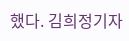했다. 김희정기자